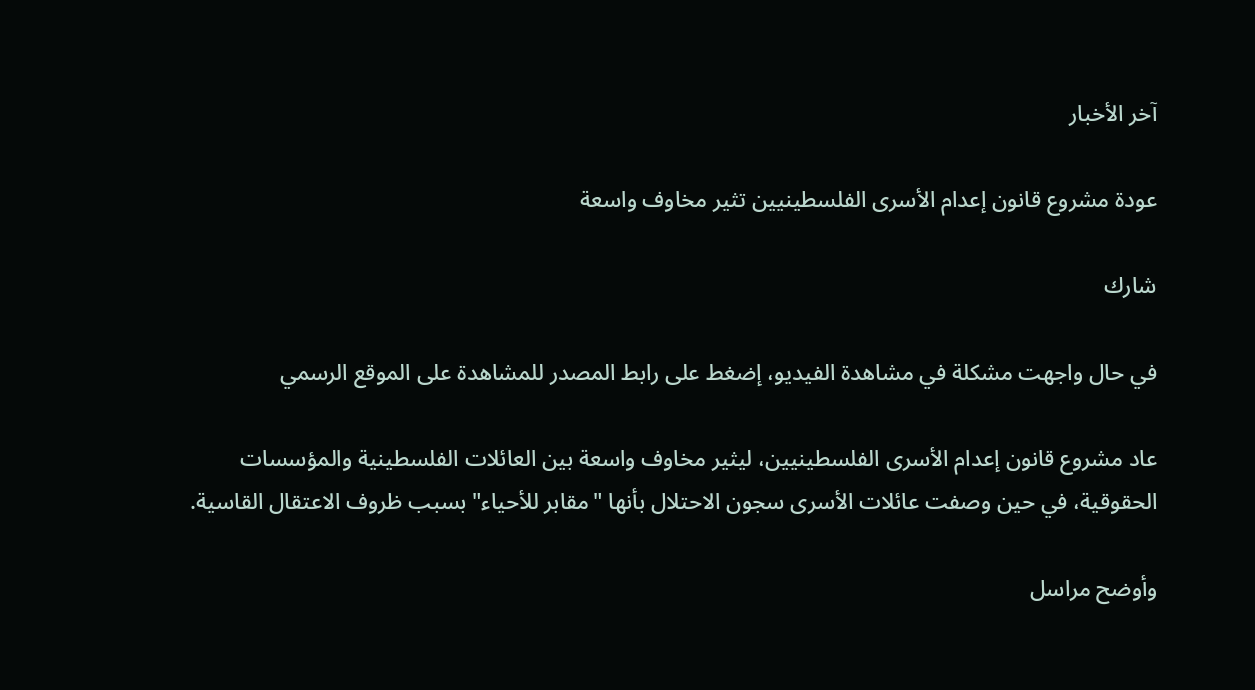آخر الأخبار

عودة مشروع قانون إعدام الأسرى الفلسطينيين تثير مخاوف واسعة

شارك

في حال واجهت مشكلة في مشاهدة الفيديو، إضغط على رابط المصدر للمشاهدة على الموقع الرسمي

عاد مشروع قانون إعدام الأسرى الفلسطينيين، ليثير مخاوف واسعة بين العائلات الفلسطينية والمؤسسات الحقوقية، في حين وصفت عائلات الأسرى سجون الاحتلال بأنها "مقابر للأحياء" بسبب ظروف الاعتقال القاسية.

وأوضح مراسل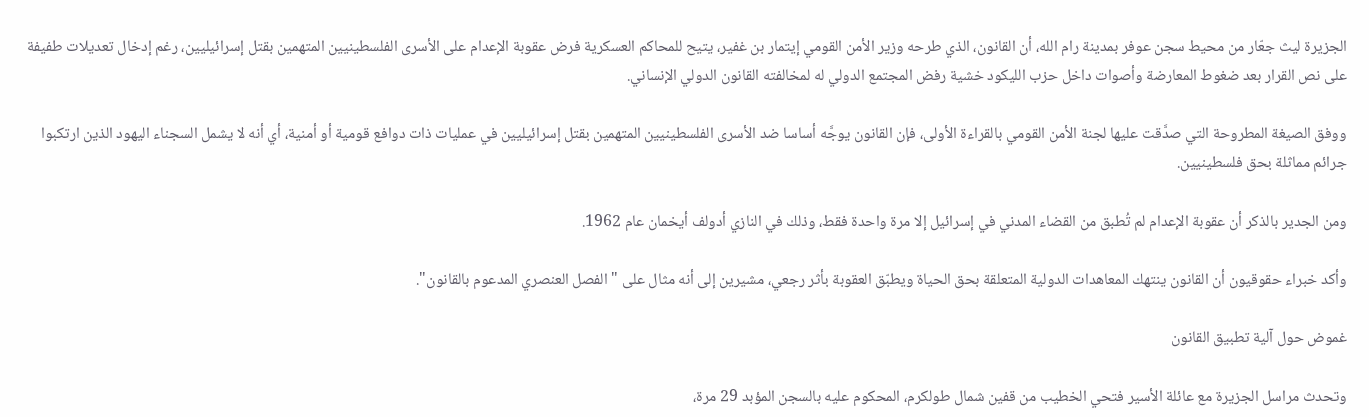الجزيرة ليث جعّار من محيط سجن عوفر بمدينة رام الله، أن القانون، الذي طرحه وزير الأمن القومي إيتمار بن غفير، يتيح للمحاكم العسكرية فرض عقوبة الإعدام على الأسرى الفلسطينيين المتهمين بقتل إسرائيليين، رغم إدخال تعديلات طفيفة على نص القرار بعد ضغوط المعارضة وأصوات داخل حزب الليكود خشية رفض المجتمع الدولي له لمخالفته القانون الدولي الإنساني.

ووفق الصيغة المطروحة التي صدَّقت عليها لجنة الأمن القومي بالقراءة الأولى، فإن القانون يوجَّه أساسا ضد الأسرى الفلسطينيين المتهمين بقتل إسرائيليين في عمليات ذات دوافع قومية أو أمنية، أي أنه لا يشمل السجناء اليهود الذين ارتكبوا جرائم مماثلة بحق فلسطينيين.

ومن الجدير بالذكر أن عقوبة الإعدام لم تُطبق من القضاء المدني في إسرائيل إلا مرة واحدة فقط، وذلك في النازي أدولف أيخمان عام 1962.

وأكد خبراء حقوقيون أن القانون ينتهك المعاهدات الدولية المتعلقة بحق الحياة ويطبّق العقوبة بأثر رجعي، مشيرين إلى أنه مثال على " الفصل العنصري المدعوم بالقانون".

غموض حول آلية تطبيق القانون

وتحدث مراسل الجزيرة مع عائلة الأسير فتحي الخطيب من قفين شمال طولكرم، المحكوم عليه بالسجن المؤبد 29 مرة،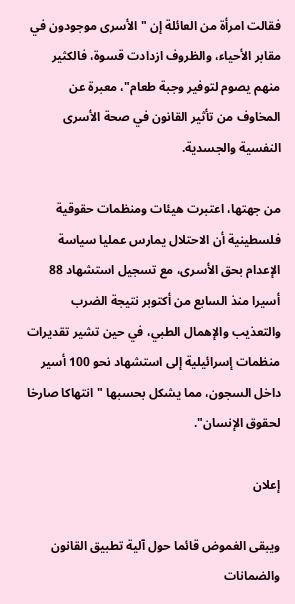فقالت امرأة من العائلة إن "الأسرى موجودون في مقابر الأحياء، والظروف ازدادت قسوة، فالكثير منهم يصوم لتوفير وجبة طعام"، معبرة عن المخاوف من تأثير القانون في صحة الأسرى النفسية والجسدية.

من جهتها، اعتبرت هيئات ومنظمات حقوقية فلسطينية أن الاحتلال يمارس عمليا سياسة الإعدام بحق الأسرى، مع تسجيل استشهاد 88 أسيرا منذ السابع من أكتوبر نتيجة الضرب والتعذيب والإهمال الطبي، في حين تشير تقديرات منظمات إسرائيلية إلى استشهاد نحو 100 أسير داخل السجون، مما يشكل بحسبها "انتهاكا صارخا لحقوق الإنسان".

إعلان

ويبقى الغموض قائما حول آلية تطبيق القانون والضمانات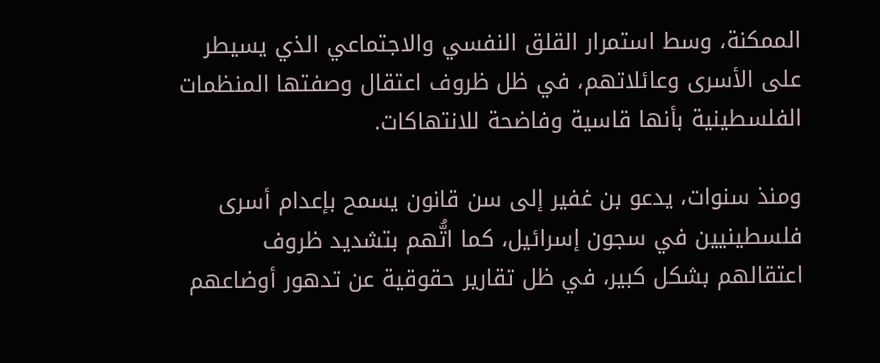الممكنة، وسط استمرار القلق النفسي والاجتماعي الذي يسيطر على الأسرى وعائلاتهم، في ظل ظروف اعتقال وصفتها المنظمات الفلسطينية بأنها قاسية وفاضحة للانتهاكات.

ومنذ سنوات، يدعو بن غفير إلى سن قانون يسمح بإعدام أسرى فلسطينيين في سجون إسرائيل، كما اتُّهم بتشديد ظروف اعتقالهم بشكل كبير، في ظل تقارير حقوقية عن تدهور أوضاعهم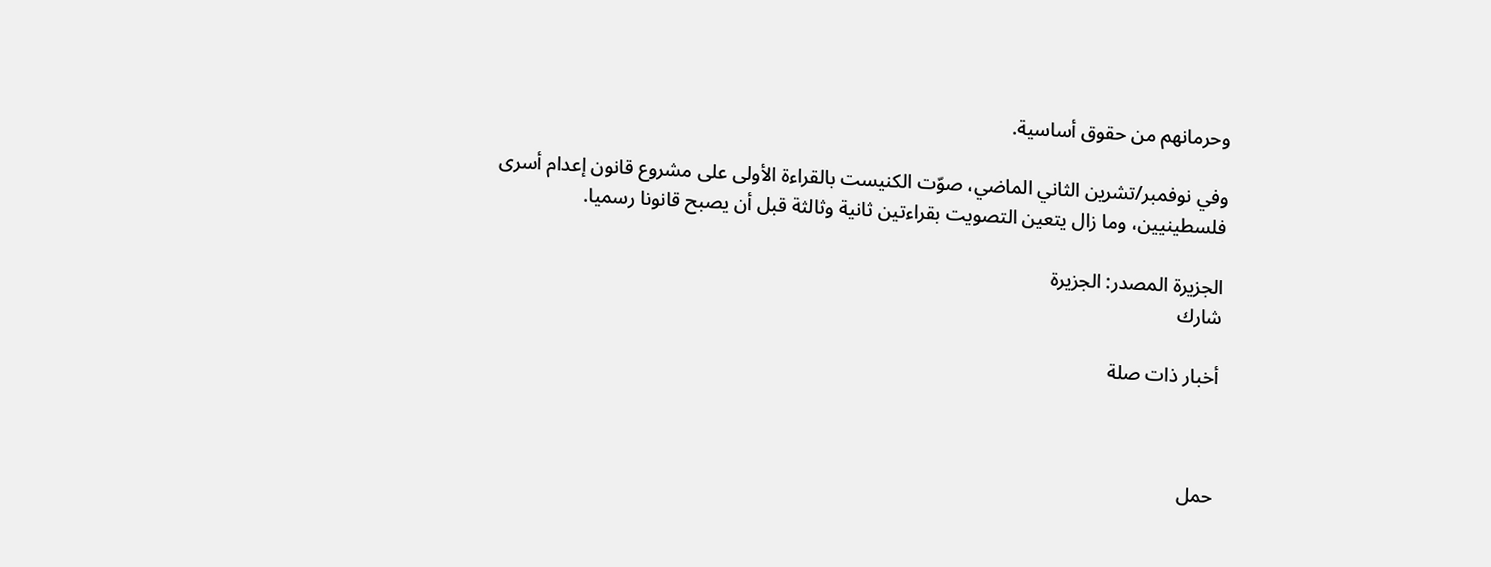وحرمانهم من حقوق أساسية.

وفي نوفمبر/تشرين الثاني الماضي، صوّت الكنيست بالقراءة الأولى على مشروع قانون إعدام أسرى فلسطينيين، وما زال يتعين التصويت بقراءتين ثانية وثالثة قبل أن يصبح قانونا رسميا.

الجزيرة المصدر: الجزيرة
شارك

أخبار ذات صلة



حمل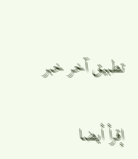تطبيق آخر خبر

إقرأ أيضا